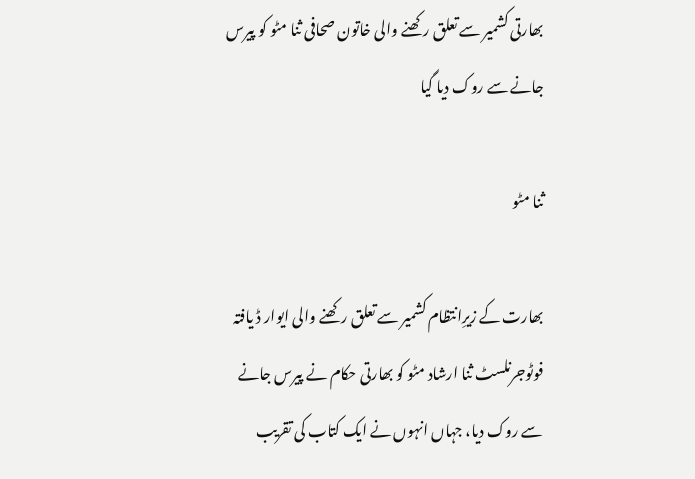بھارتی کشمیر سے تعلق رکھنے والی خاتون صحافی ثنا مٹو کو پیرس جانے سے روک دیا گیا

ثنا مٹو

بھارت کے زیرِانتظام کشمیر سے تعلق رکھنے والی ایوار ڈ یافتہ فوٹوجرنلسٹ ثنا ارشاد مٹو کو بھارتی حکام نے پیرس جانے سے روک دیا، جہاں انہوں نے ایک کتاب کی تقریب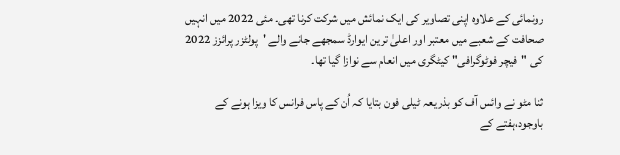رونمائی کے علاوہ اپنی تصاویر کی ایک نمائش میں شرکت کرنا تھی۔ مئی 2022 میں انہیں صحافت کے شعبے میں معتبر اور اعلیٰ ترین ایوارڈ سمجھے جانے والے 'پولٹزر پرائزز 2022 کی "فیچر فوٹوگرافی" کیٹگری میں انعام سے نوازا گیا تھا۔

ثنا مٹو نے وائس آف کو بذریعہ ٹیلی فون بتایا کہ اُن کے پاس فرانس کا ویزا ہونے کے باوجود،ہفتے کے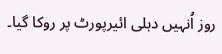روز اُنہیں دہلی ائیرپورٹ پر روکا گیا۔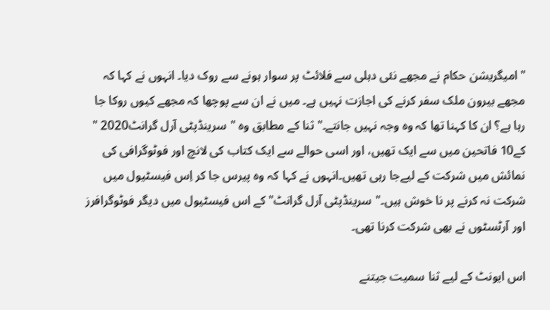"امیگریشن حکام نے مجھے نئی دہلی سے فلائٹ پر سوار ہونے سے روک دیا۔ انہوں نے کہا کہ مجھے بیرون ملک سفر کرنے کی اجازت نہیں ہے۔ میں نے ان سے پوچھا کہ مجھے کیوں روکا جا رہا ہے؟ ان کا کہنا تھا کہ وہ وجہ نہیں جانتے۔" ثنا کے مطابق وہ "سرینڈپٹی آرل گرانٹ2020 " کے10 فاتحین میں سے ایک تھیں، اور اسی حوالے سے ایک کتاب کی لانچ اور فوٹوگرافی کی نمائش میں شرکت کے لیےجا رہی تھیں۔انہوں نے کہا کہ وہ پیرس جا کر اِس فیسٹیول میں شرکت نہ کرنے پر نا خوش ہیں۔"سرینڈپٹی آرل گرانٹ" کے اس فیسٹیول میں دیگر فوٹوگرافرز اور آرٹسٹوں نے بھی شرکت کرنا تھی۔

اس ایونٹ کے لیے ثنا سمیت جیتنے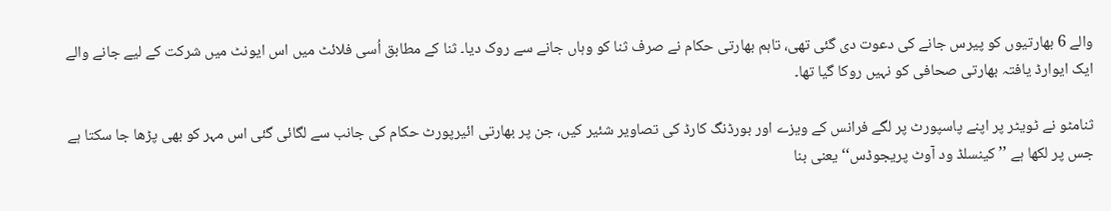والے 6 بھارتیوں کو پیرس جانے کی دعوت دی گئی تھی، تاہم بھارتی حکام نے صرف ثنا کو وہاں جانے سے روک دیا۔ ثنا کے مطابق اُسی فلائٹ میں اس ایونٹ میں شرکت کے لیے جانے والے ایک ایوارڈ یافتہ بھارتی صحافی کو نہیں روکا گیا تھا۔

ثنامٹو نے ٹویٹر پر اپنے پاسپورٹ پر لگے فرانس کے ویزے اور بورڈنگ کارڈ کی تصاویر شئیر کیں، جن پر بھارتی ائیرپورٹ حکام کی جانب سے لگائی گئی اس مہر کو بھی پڑھا جا سکتا ہے جس پر لکھا ہے ’’ کینسلڈ ود آوٹ پریجوڈس‘‘ یعنی بنا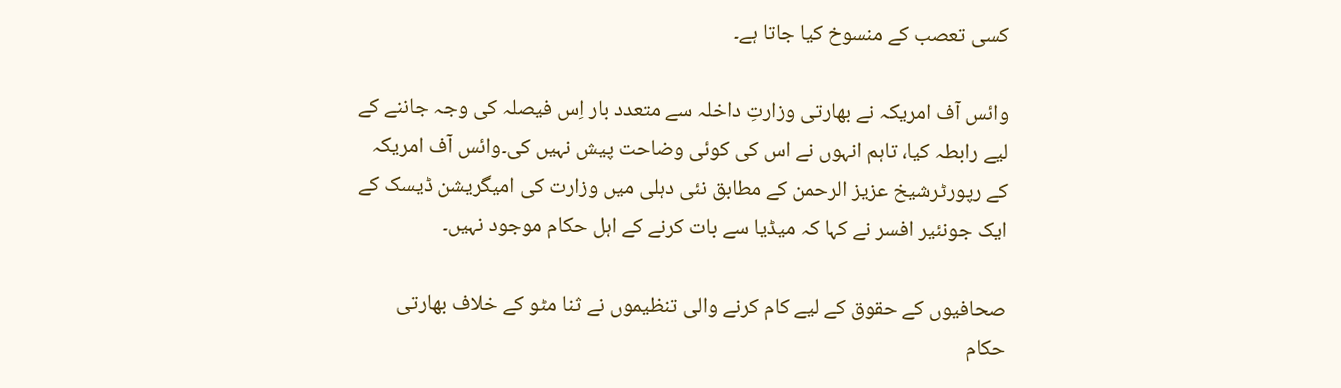کسی تعصب کے منسوخ کیا جاتا ہے۔

وائس آف امریکہ نے بھارتی وزارتِ داخلہ سے متعدد بار اِس فیصلہ کی وجہ جاننے کے لیے رابطہ کیا، تاہم انہوں نے اس کی کوئی وضاحت پیش نہیں کی۔وائس آف امریکہ کے رپورٹرشیخ عزیز الرحمن کے مطابق نئی دہلی میں وزارت کی امیگریشن ڈیسک کے ایک جونئیر افسر نے کہا کہ میڈیا سے بات کرنے کے اہل حکام موجود نہیں۔

صحافیوں کے حقوق کے لیے کام کرنے والی تنظیموں نے ثنا مٹو کے خلاف بھارتی حکام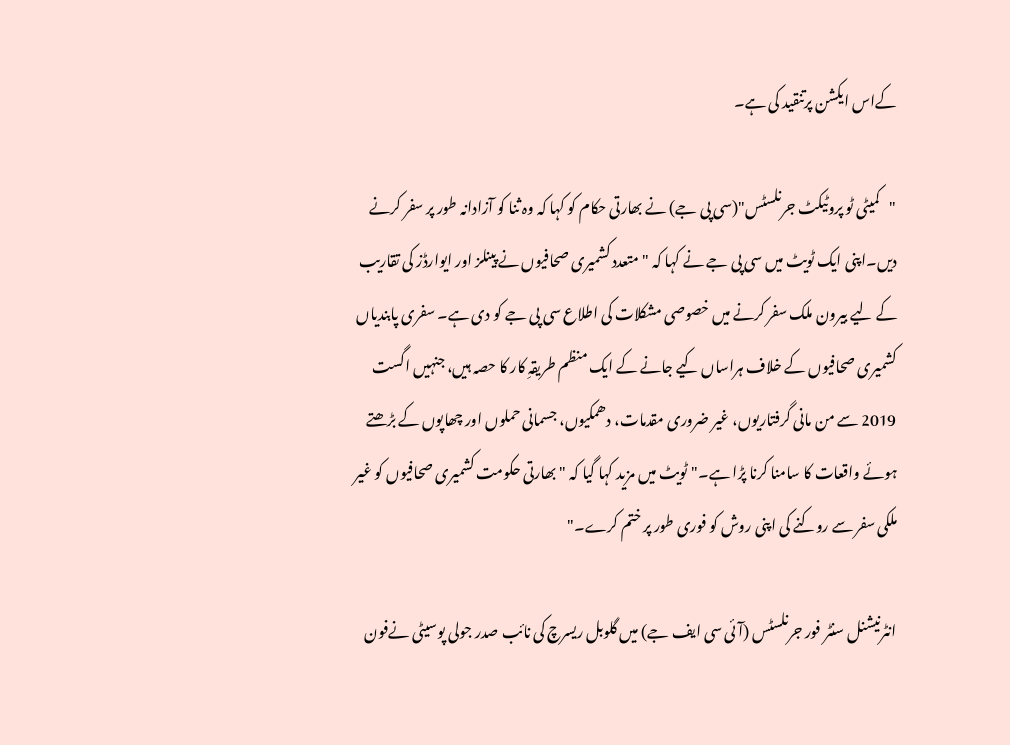کےاس ایکشن پرتنقید کی ہے۔

"کمیٹی ٹو پروٹیکٹ جرنلسٹس"(سی پی جے) نے بھارتی حکام کو کہا کہ وہ ثنا کو آزادانہ طور پر سفر کرنے دیں۔اپنی ایک ٹویٹ میں سی پی جے نے کہا کہ "متعدد کشمیری صحافیوں نے پینلز اور ایوارڈز کی تقاریب کے لیے بیرون ملک سفر کرنے میں خصوصی مشکلات کی اطلاع سی پی جے کو دی ہے۔ سفری پابندیاں کشمیری صحافیوں کے خلاف ہراساں کیے جانے کے ایک منظم طریقہِ کار کا حصہ ہیں، جنہیں اگست 2019 سے من مانی گرفتاریوں، غیر ضروری مقدمات، دھمکیوں، جسمانی حملوں اور چھاپوں کے بڑھتے ہوئے واقعات کا سامنا کرنا پڑا ہے۔"ٹویٹ میں مزید کہا گیا کہ "بھارتی حکومت کشمیری صحافیوں کو غیر ملکی سفر سے روکنے کی اپنی روش کو فوری طور پر ختم کرے۔"

انٹرنیشنل سنٹر فور جرنلسٹس (آئی سی ایف جے) میں گلوبل ریسرچ کی نائب صدر جولی پوسیٹی نےفون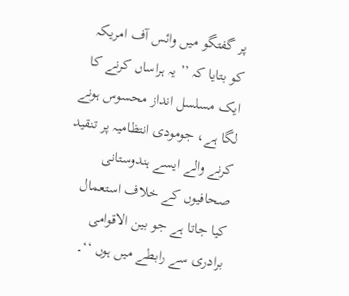پر گفتگو میں وائس آف امریکہ کو بتایا کہ ’’ یہ ہراساں کرنے کا ایک مسلسل انداز محسوس ہونے لگا ہے، جومودی انتظامیہ پر تنقید کرنے والے ایسے ہندوستانی صحافیوں کے خلاف استعمال کیا جاتا ہے جو بین الاقوامی برادری سے رابطے میں ہوں ‘‘۔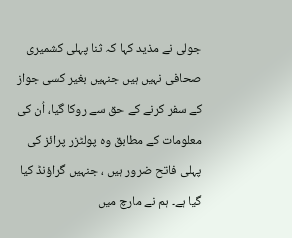جولی نے مذید کہا کہ ثنا پہلی کشمیری صحافی نہیں ہیں جنہیں بغیر کسی جواز کے سفر کرنے کے حق سے روکا گیا، اُن کی معلومات کے مطابق وہ پولٹزر پرائز کی پہلی فاتح ضرور ہیں ، جنہیں گراؤنڈ کیا گیا ہے۔ ہم نے مارچ میں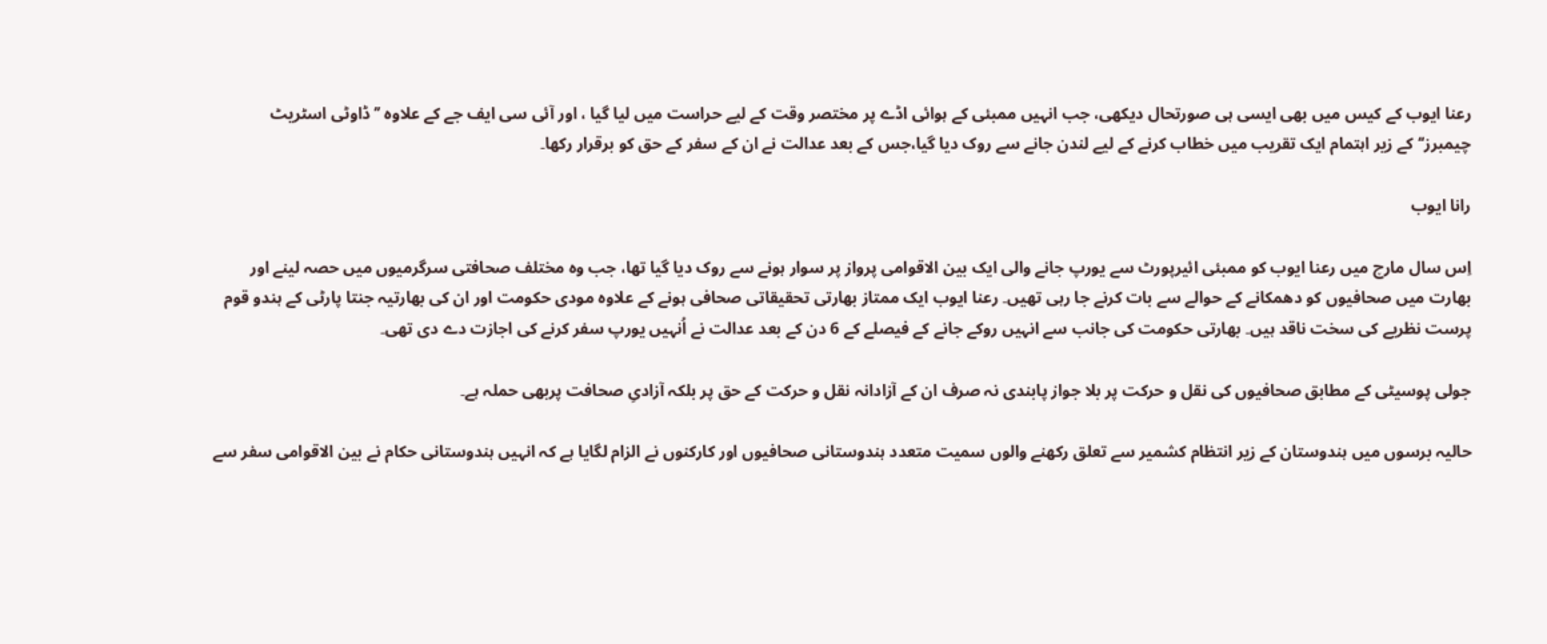رعنا ایوب کے کیس میں بھی ایسی ہی صورتحال دیکھی، جب انہیں ممبئی کے ہوائی اڈے پر مختصر وقت کے لیے حراست میں لیا گیا ، اور آئی سی ایف جے کے علاوہ ’’ڈاوٹی اسٹریٹ چیمبرز‘‘کے زیر اہتمام ایک تقریب میں خطاب کرنے کے لیے لندن جانے سے روک دیا گیا،جس کے بعد عدالت نے ان کے سفر کے حق کو برقرار رکھا۔

رانا ایوب

اِس سال مارچ میں رعنا ایوب کو ممبئی ائیرپورٹ سے یورپ جانے والی ایک بین الاقوامی پرواز پر سوار ہونے سے روک دیا گیا تھا، جب وہ مختلف صحافتی سرگرمیوں میں حصہ لینے اور بھارت میں صحافیوں کو دھمکانے کے حوالے سے بات کرنے جا رہی تھیں۔ رعنا ایوب ایک ممتاز بھارتی تحقیقاتی صحافی ہونے کے علاوہ مودی حکومت اور ان کی بھارتیہ جنتا پارٹی کے ہندو قوم پرست نظریے کی سخت ناقد ہیں۔ بھارتی حکومت کی جانب سے انہیں روکے جانے کے فیصلے کے 6 دن کے بعد عدالت نے اُنہیں یورپ سفر کرنے کی اجازت دے دی تھی۔

جولی پوسیٹی کے مطابق صحافیوں کی نقل و حرکت پر بلا جواز پابندی نہ صرف ان کے آزادانہ نقل و حرکت کے حق پر بلکہ آزادیِ صحافت پربھی حملہ ہے۔

حالیہ برسوں میں ہندوستان کے زیر انتظام کشمیر سے تعلق رکھنے والوں سمیت متعدد ہندوستانی صحافیوں اور کارکنوں نے الزام لگایا ہے کہ انہیں ہندوستانی حکام نے بین الاقوامی سفر سے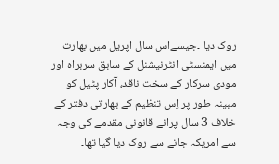روک دیا ۔جیسےاس سال اپریل میں بھارت میں ایمنسٹی انٹرنیشنل کے سابق سربراہ اور مودی سرکار کے سخت ناقد، آکار پٹیل کو مبینہ طور پر اِس تنظیم کے بھارتی دفتر کے خلاف 3 سال پرانے قانونی مقدمے کی وجہ سے امریکہ جانے سے روک دیا گیا تھا۔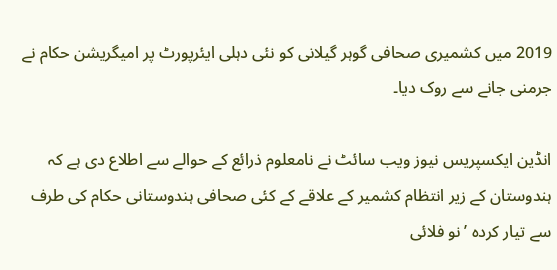2019 میں کشمیری صحافی گوہر گیلانی کو نئی دہلی ایئرپورٹ پر امیگریشن حکام نے جرمنی جانے سے روک دیا۔

انڈین ایکسپریس نیوز ویب سائٹ نے نامعلوم ذرائع کے حوالے سے اطلاع دی ہے کہ ہندوستان کے زیر انتظام کشمیر کے علاقے کے کئی صحافی ہندوستانی حکام کی طرف سے تیار کردہ ’نو فلائی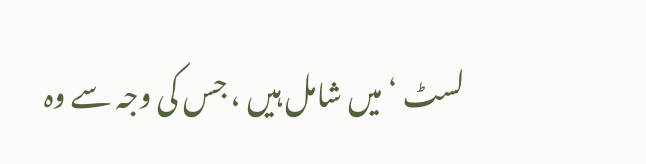لسٹ ‘ میں شامل ہیں ، جس کی وجہ سے وہ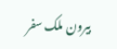بیرون ملک سفر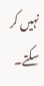نہیں کر سکتے۔